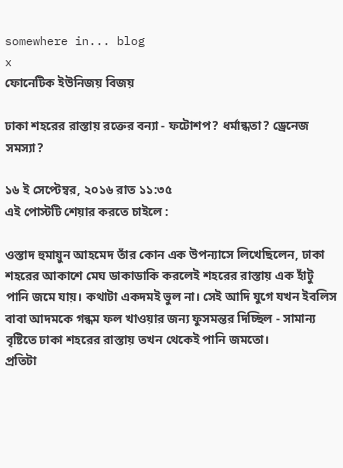somewhere in... blog
x
ফোনেটিক ইউনিজয় বিজয়

ঢাকা শহরের রাস্তায় রক্তের বন্যা - ফটোশপ? ধর্মান্ধতা? ড্রেনেজ সমস্যা?

১৬ ই সেপ্টেম্বর, ২০১৬ রাত ১১:৩৫
এই পোস্টটি শেয়ার করতে চাইলে :

ওস্তাদ হুমায়ুন আহমেদ তাঁর কোন এক উপন্যাসে লিখেছিলেন, ঢাকা শহরের আকাশে মেঘ ডাকাডাকি করলেই শহরের রাস্তায় এক হাঁটু পানি জমে যায়। কথাটা একদমই ভুল না। সেই আদি যুগে যখন ইবলিস বাবা আদমকে গন্ধম ফল খাওয়ার জন্য ফুসমন্তর দিচ্ছিল - সামান্য বৃষ্টিতে ঢাকা শহরের রাস্তায় তখন থেকেই পানি জমতো।
প্রতিটা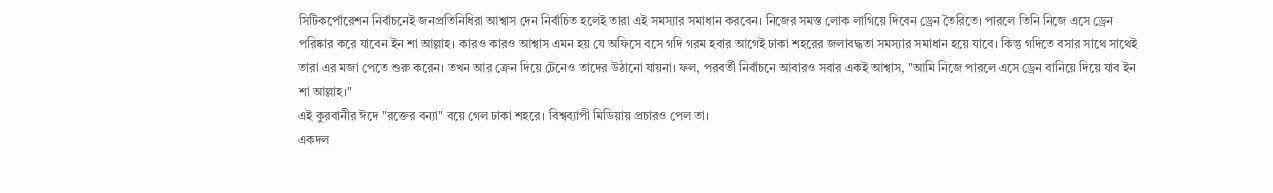সিটিকর্পোরেশন নির্বাচনেই জনপ্রতিনিধিরা আশ্বাস দেন নির্বাচিত হলেই তারা এই সমস্যার সমাধান করবেন। নিজের সমস্ত লোক লাগিয়ে দিবেন ড্রেন তৈরিতে। পারলে তিনি নিজে এসে ড্রেন পরিষ্কার করে যাবেন ইন শা আল্লাহ। কারও কারও আশ্বাস এমন হয় যে অফিসে বসে গদি গরম হবার আগেই ঢাকা শহরের জলাবদ্ধতা সমস্যার সমাধান হয়ে যাবে। কিন্তু গদিতে বসার সাথে সাথেই তারা এর মজা পেতে শুরু করেন। তখন আর ক্রেন দিয়ে টেনেও তাদের উঠানো যায়না। ফল, পরবর্তী নির্বাচনে আবারও সবার একই আশ্বাস, "আমি নিজে পারলে এসে ড্রেন বানিয়ে দিয়ে যাব ইন শা আল্লাহ।"
এই কুরবানীর ঈদে "রক্তের বন্যা" বয়ে গেল ঢাকা শহরে। বিশ্বব্যাপী মিডিয়ায় প্রচারও পেল তা।
একদল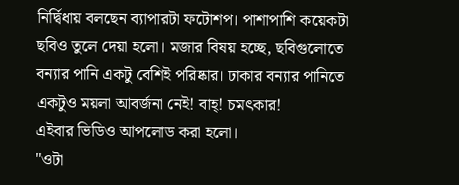নির্দ্বিধায় বলছেন ব্যাপারটা ফটোশপ। পাশাপাশি কয়েকটা ছবিও তুলে দেয়া হলো। মজার বিষয় হচ্ছে, ছবিগুলোতে বন্যার পানি একটু বেশিই পরিষ্কার। ঢাকার বন্যার পানিতে একটুও ময়লা আবর্জনা নেই! বাহ্! চমৎকার!
এইবার ভিডিও আপলোড করা হলো।
"ওটা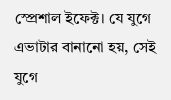স্প্রেশাল ইফেক্ট। যে যুগে এভাটার বানানো হয়, সেই যুগে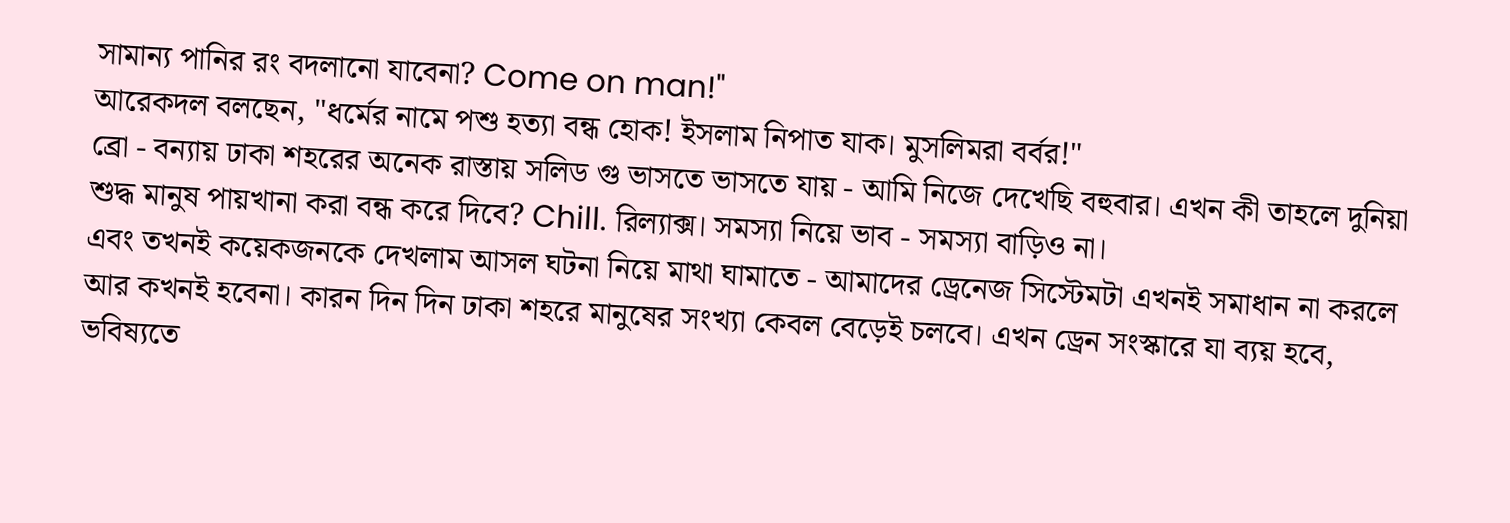সামান্য পানির রং বদলানো যাবেনা? Come on man!"
আরেকদল বলছেন, "ধর্মের নামে পশু হত্যা বন্ধ হোক! ইসলাম নিপাত যাক। মুসলিমরা বর্বর!"
ব্রো - বন্যায় ঢাকা শহরের অনেক রাস্তায় সলিড গু ভাসতে ভাসতে যায় - আমি নিজে দেখেছি বহুবার। এখন কী তাহলে দুনিয়া শুদ্ধ মানুষ পায়খানা করা বন্ধ করে দিবে? Chill. রিল্যাক্স। সমস্যা নিয়ে ভাব - সমস্যা বাড়িও না।
এবং তখনই কয়েকজনকে দেখলাম আসল ঘটনা নিয়ে মাথা ঘামাতে - আমাদের ড্রেনেজ সিস্টেমটা এখনই সমাধান না করলে আর কখনই হবেনা। কারন দিন দিন ঢাকা শহরে মানুষের সংখ্যা কেবল বেড়েই চলবে। এখন ড্রেন সংস্কারে যা ব্যয় হবে, ভবিষ্যতে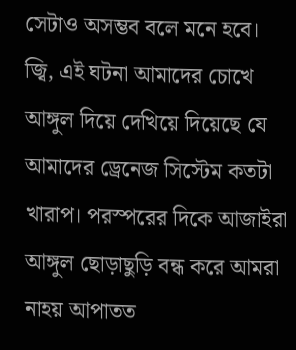সেটাও অসম্ভব বলে মনে হবে।
জ্বি, এই ঘটনা আমাদের চোখে আঙ্গুল দিয়ে দেখিয়ে দিয়েছে যে আমাদের ড্রেনেজ সিস্টেম কতটা খারাপ। পরস্পরের দিকে আজাইরা আঙ্গুল ছোড়াছুড়ি বন্ধ করে আমরা নাহয় আপাতত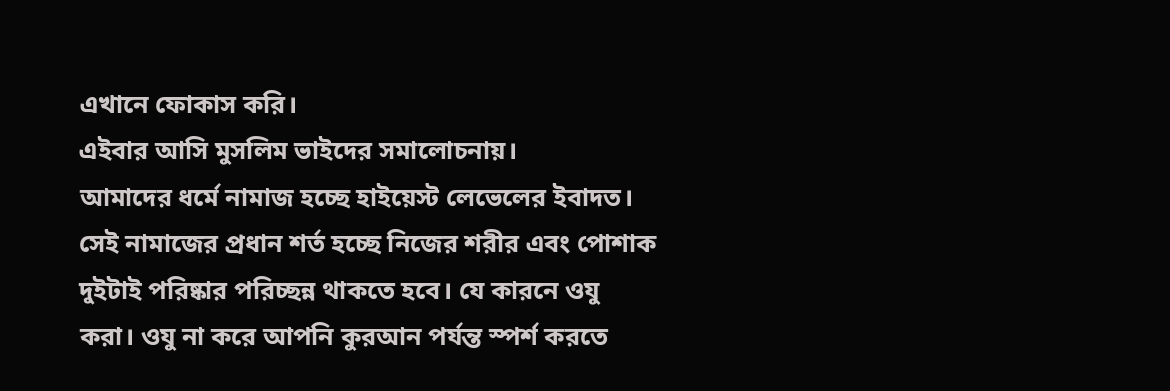এখানে ফোকাস করি।
এইবার আসি মুসলিম ভাইদের সমালোচনায়।
আমাদের ধর্মে নামাজ হচ্ছে হাইয়েস্ট লেভেলের ইবাদত। সেই নামাজের প্রধান শর্ত হচ্ছে নিজের শরীর এবং পোশাক দুইটাই পরিষ্কার পরিচ্ছন্ন থাকতে হবে। যে কারনে ওযু করা। ওযু না করে আপনি কুরআন পর্যন্ত স্পর্শ করতে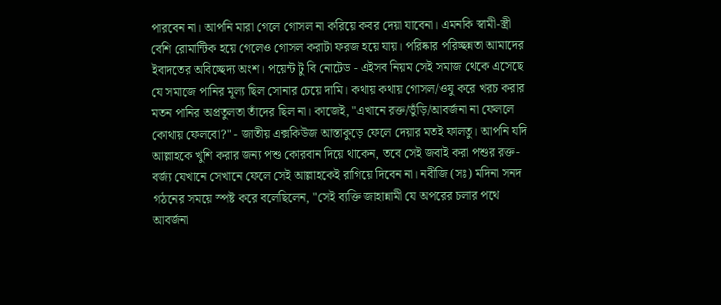পারবেন না। আপনি মারা গেলে গোসল না করিয়ে কবর দেয়া যাবেনা। এমনকি স্বামী-স্ত্রী বেশি রোমান্টিক হয়ে গেলেও গোসল করাটা ফরজ হয়ে যায়। পরিষ্কার পরিচ্ছন্নতা আমাদের ইবাদতের অবিচ্ছেদ্য অংশ। পয়েন্ট টু বি নোটেড - এইসব নিয়ম সেই সমাজ থেকে এসেছে যে সমাজে পানির মূল্য ছিল সোনার চেয়ে দামি। কথায় কথায় গোসল/ওযু করে খরচ করার মতন পানির অপ্রতুলতা তাঁদের ছিল না। কাজেই, "এখানে রক্ত/ভুঁড়ি/আবর্জনা না ফেললে কোথায় ফেলবো?" - জাতীয় এক্সকিউজ আস্তাকুড়ে ফেলে দেয়ার মতই ফালতু। আপনি যদি আল্লাহকে খুশি করার জন্য পশু কোরবান দিয়ে থাকেন, তবে সেই জবাই করা পশুর রক্ত-বর্জ্য যেখানে সেখানে ফেলে সেই আল্লাহকেই রাগিয়ে দিবেন না। নবীজি (সঃ) মদিনা সনদ গঠনের সময়ে স্পষ্ট করে বলেছিলেন, "সেই ব্যক্তি জাহান্নামী যে অপরের চলার পথে আবর্জনা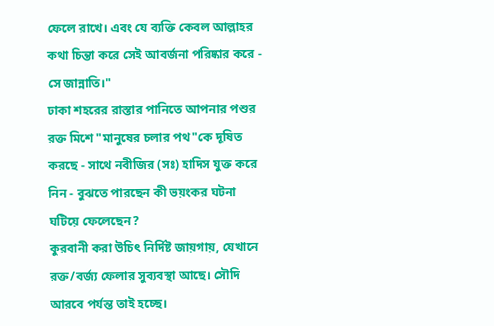ফেলে রাখে। এবং যে ব্যক্তি কেবল আল্লাহর কথা চিন্তা করে সেই আবর্জনা পরিষ্কার করে - সে জান্নাতি।"
ঢাকা শহরের রাস্তার পানিতে আপনার পশুর রক্ত মিশে "মানুষের চলার পথ"কে দূষিত করছে - সাথে নবীজির (সঃ) হাদিস যুক্ত করে নিন - বুঝতে পারছেন কী ভয়ংকর ঘটনা ঘটিয়ে ফেলেছেন?
কুরবানী করা উচিৎ নির্দিষ্ট জায়গায়, যেখানে রক্ত/বর্জ্য ফেলার সুব্যবস্থা আছে। সৌদি আরবে পর্যন্ত তাই হচ্ছে।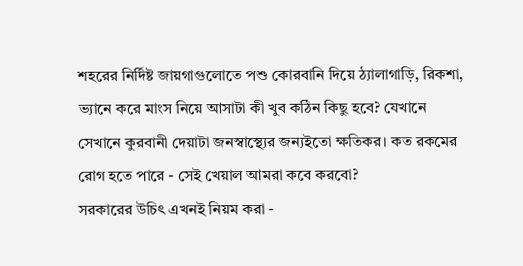শহরের নির্দিষ্ট জায়গাগুলোতে পশু কোরবানি দিয়ে ঠ্যালাগাড়ি, রিকশা, ভ্যানে করে মাংস নিয়ে আসাটা কী খুব কঠিন কিছু হবে? যেখানে সেখানে কুরবানী দেয়াটা জনস্বাস্থ্যের জন্যইতো ক্ষতিকর। কত রকমের রোগ হতে পারে - সেই খেয়াল আমরা কবে করবো?
সরকারের উচিৎ এখনই নিয়ম করা -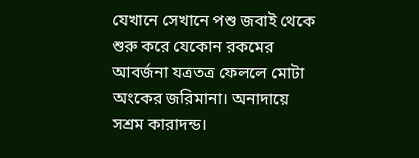যেখানে সেখানে পশু জবাই থেকে শুরু করে যেকোন রকমের আবর্জনা যত্রতত্র ফেললে মোটা অংকের জরিমানা। অনাদায়ে সশ্রম কারাদন্ড।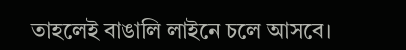তাহলেই বাঙালি লাইনে চলে আসবে।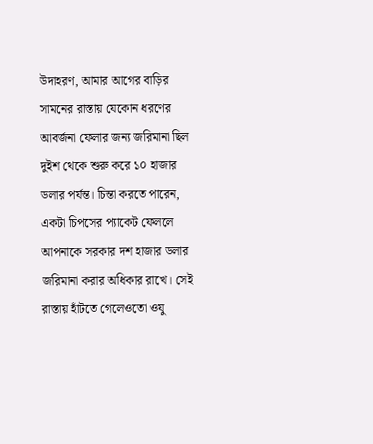উদাহরণ, আমার আগের বাড়ির সামনের রাস্তায় যেকোন ধরণের আবর্জনা ফেলার জন্য জরিমানা ছিল দুইশ থেকে শুরু করে ১০ হাজার ডলার পর্যন্ত। চিন্তা করতে পারেন, একটা চিপসের প্যাকেট ফেললে আপনাকে সরকার দশ হাজার ডলার জরিমানা করার অধিকার রাখে। সেই রাস্তায় হাঁটতে গেলেওতো ওযু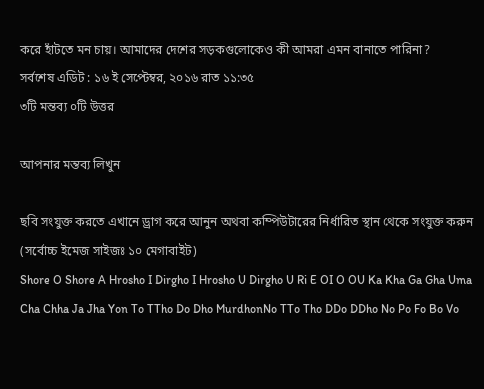করে হাঁটতে মন চায়। আমাদের দেশের সড়কগুলোকেও কী আমরা এমন বানাতে পারিনা?
সর্বশেষ এডিট : ১৬ ই সেপ্টেম্বর, ২০১৬ রাত ১১:৩৫
৩টি মন্তব্য ০টি উত্তর

আপনার মন্তব্য লিখুন

ছবি সংযুক্ত করতে এখানে ড্রাগ করে আনুন অথবা কম্পিউটারের নির্ধারিত স্থান থেকে সংযুক্ত করুন (সর্বোচ্চ ইমেজ সাইজঃ ১০ মেগাবাইট)
Shore O Shore A Hrosho I Dirgho I Hrosho U Dirgho U Ri E OI O OU Ka Kha Ga Gha Uma Cha Chha Ja Jha Yon To TTho Do Dho MurdhonNo TTo Tho DDo DDho No Po Fo Bo Vo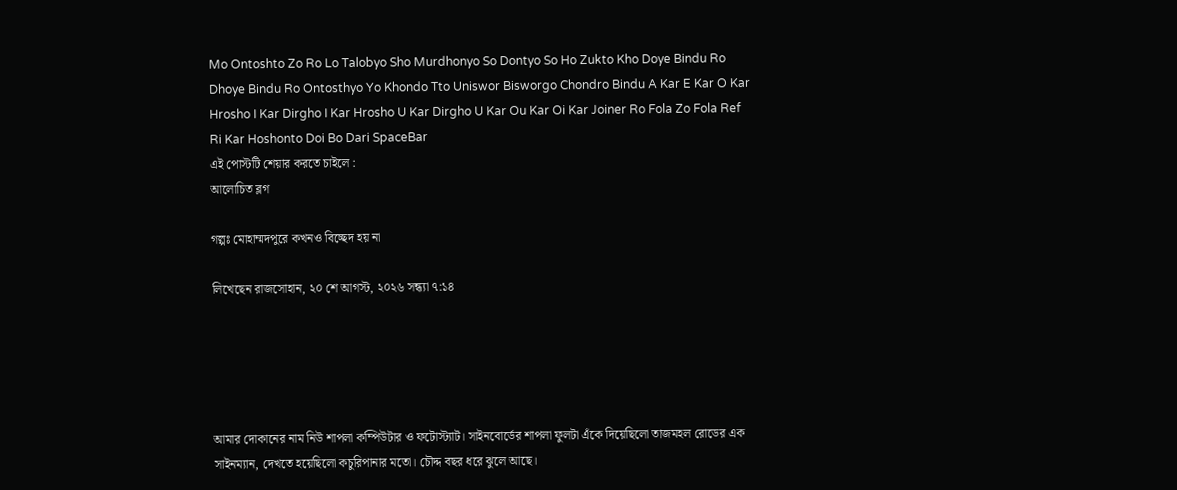Mo Ontoshto Zo Ro Lo Talobyo Sho Murdhonyo So Dontyo So Ho Zukto Kho Doye Bindu Ro Dhoye Bindu Ro Ontosthyo Yo Khondo Tto Uniswor Bisworgo Chondro Bindu A Kar E Kar O Kar Hrosho I Kar Dirgho I Kar Hrosho U Kar Dirgho U Kar Ou Kar Oi Kar Joiner Ro Fola Zo Fola Ref Ri Kar Hoshonto Doi Bo Dari SpaceBar
এই পোস্টটি শেয়ার করতে চাইলে :
আলোচিত ব্লগ

গল্পঃ মোহাম্মদপুরে কখনও বিচ্ছেদ হয় না

লিখেছেন রাজসোহান, ২০ শে আগস্ট, ২০২৬ সন্ধ্যা ৭:১৪





আমার দোকানের নাম নিউ শাপলা কম্পিউটার ও ফটোস্ট্যাট। সাইনবোর্ডের শাপলা ফুলটা এঁকে দিয়েছিলো তাজমহল রোডের এক সাইনম্যান, দেখতে হয়েছিলো কচুরিপানার মতো। চৌদ্দ বছর ধরে ঝুলে আছে।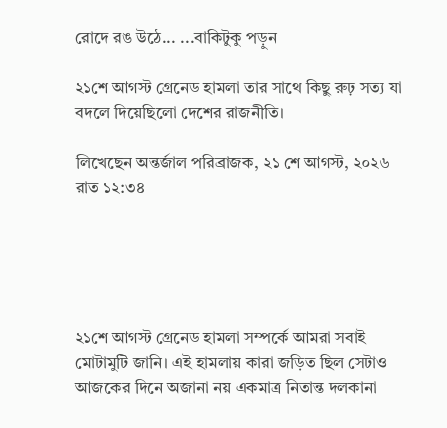রোদে রঙ উঠে... ...বাকিটুকু পড়ুন

২১শে আগস্ট গ্রেনেড হামলা তার সাথে কিছু রুঢ় সত্য যা বদলে দিয়েছিলো দেশের রাজনীতি।

লিখেছেন অন্তর্জাল পরিব্রাজক, ২১ শে আগস্ট, ২০২৬ রাত ১২:৩৪





২১শে আগস্ট গ্রেনেড হামলা সম্পর্কে আমরা সবাই মোটামুটি জানি। এই হামলায় কারা জড়িত ছিল সেটাও আজকের দিনে অজানা নয় একমাত্র নিতান্ত দলকানা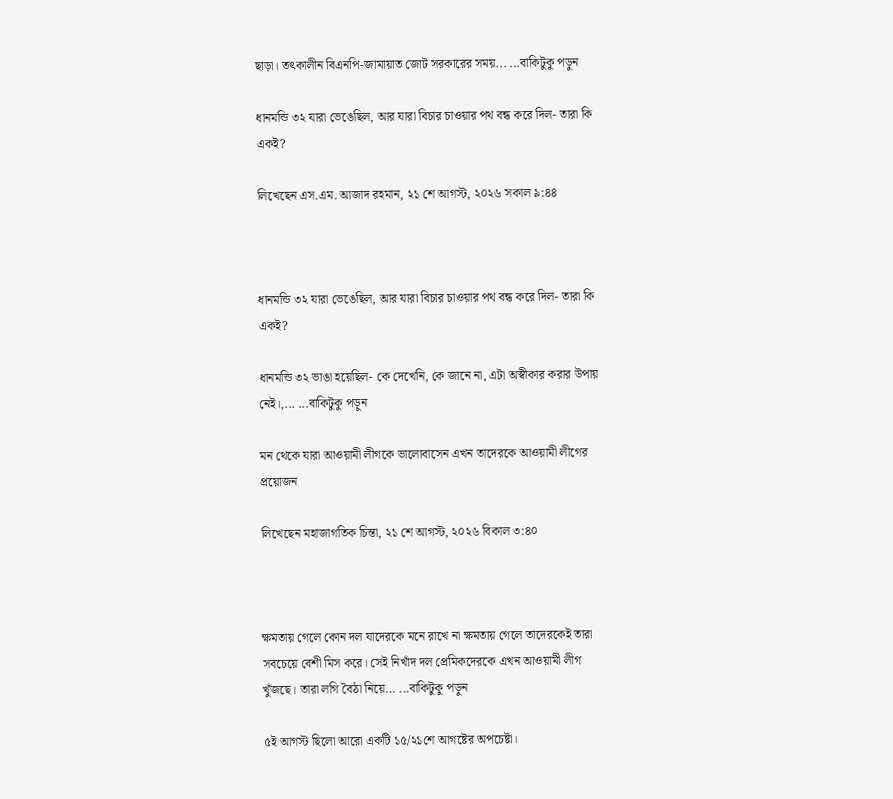ছাড়া। তৎকালীন বিএনপি-জামায়াত জোট সরকারের সময়... ...বাকিটুকু পড়ুন

ধানমন্ডি ৩২ যারা ভেঙেছিল, আর যারা বিচার চাওয়ার পথ বন্ধ করে দিল- তারা কি একই?

লিখেছেন এস.এম. আজাদ রহমান, ২১ শে আগস্ট, ২০২৬ সকাল ৯:৪৪



ধানমন্ডি ৩২ যারা ভেঙেছিল, আর যারা বিচার চাওয়ার পথ বন্ধ করে দিল- তারা কি একই?

ধানমন্ডি ৩২ ভাঙা হয়েছিল- কে দেখেনি, কে জানে না, এটা অস্বীকার করার উপায় নেই।,... ...বাকিটুকু পড়ুন

মন থেকে যারা আওয়ামী লীগকে ভালোবাসেন এখন তাদেরকে আওয়ামী লীগের প্রয়োজন

লিখেছেন মহাজাগতিক চিন্তা, ২১ শে আগস্ট, ২০২৬ বিকাল ৩:৪০



ক্ষমতায় গেলে কোন দল যাদেরকে মনে রাখে না ক্ষমতায় গেলে তাদেরকেই তারা সবচেয়ে বেশী মিস করে। সেই নিখাঁদ দল প্রেমিকদেরকে এখন আওয়ামী লীগ খুঁজছে। তারা লগি বৈঠা নিয়ে... ...বাকিটুকু পড়ুন

৫ই আগস্ট ছিলো আরো একটি ১৫/২১শে আগষ্টের অপচেষ্টা।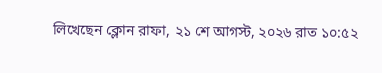লিখেছেন ক্লোন রাফা, ২১ শে আগস্ট, ২০২৬ রাত ১০:৫২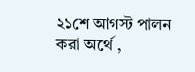২১শে আগস্ট পালন করা অর্থে ,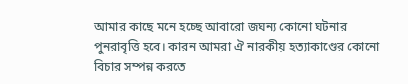আমার কাছে মনে হচ্ছে আবারো জঘন্য কোনো ঘটনার পুনরাবৃত্তি হবে। কারন আমরা ঐ নারকীয় হত্যাকাণ্ডের কোনো বিচার সম্পন্ন করতে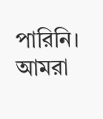পারিনি। আমরা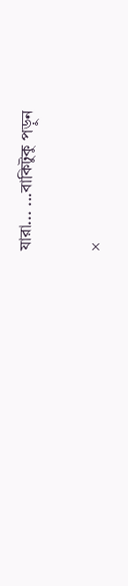যারা... ...বাকিটুকু পড়ুন

×